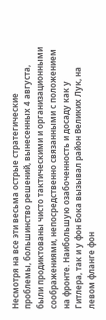Несмотря на все эти весьма острые стратегические проблемы, большинство решений, вынесенных 4 августа, были продиктованы чисто тактическими и организационными соображениями, непосредственно связанными с положением на фронте. Наибольшую озабоченность и досаду как у Гитлера, так и у фон Бока вызывал район Великих Лук, на левом фланге фон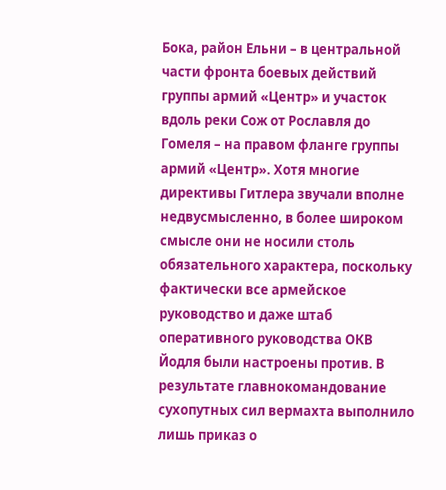Бока, район Ельни – в центральной части фронта боевых действий группы армий «Центр» и участок вдоль реки Сож от Рославля до Гомеля – на правом фланге группы армий «Центр». Хотя многие директивы Гитлера звучали вполне недвусмысленно, в более широком смысле они не носили столь обязательного характера, поскольку фактически все армейское руководство и даже штаб оперативного руководства ОКВ Йодля были настроены против. В результате главнокомандование сухопутных сил вермахта выполнило лишь приказ о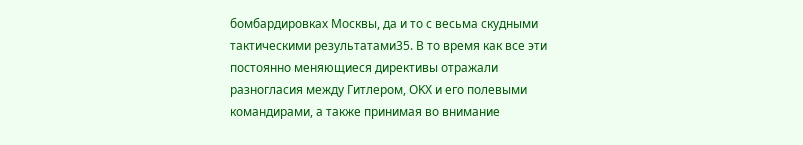бомбардировках Москвы, да и то с весьма скудными тактическими результатами35. В то время как все эти постоянно меняющиеся директивы отражали разногласия между Гитлером, OKХ и его полевыми командирами, а также принимая во внимание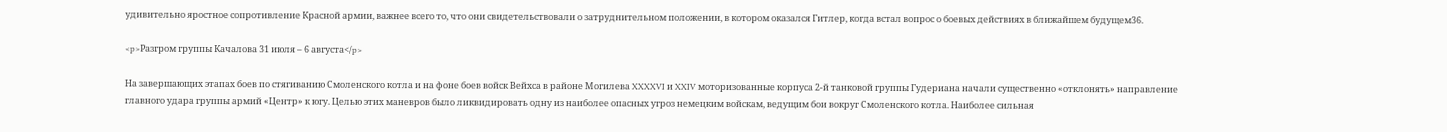удивительно яростное сопротивление Красной армии, важнее всего то, что они свидетельствовали о затруднительном положении, в котором оказался Гитлер, когда встал вопрос о боевых действиях в ближайшем будущем36.

<p>Разгром группы Качалова 31 июля – 6 августа</p>

На завершающих этапах боев по стягиванию Смоленского котла и на фоне боев войск Вейхса в районе Могилева XXXXVI и XXIV моторизованные корпуса 2-й танковой группы Гудериана начали существенно «отклонять» направление главного удара группы армий «Центр» к югу. Целью этих маневров было ликвидировать одну из наиболее опасных угроз немецким войскам, ведущим бои вокруг Смоленского котла. Наиболее сильная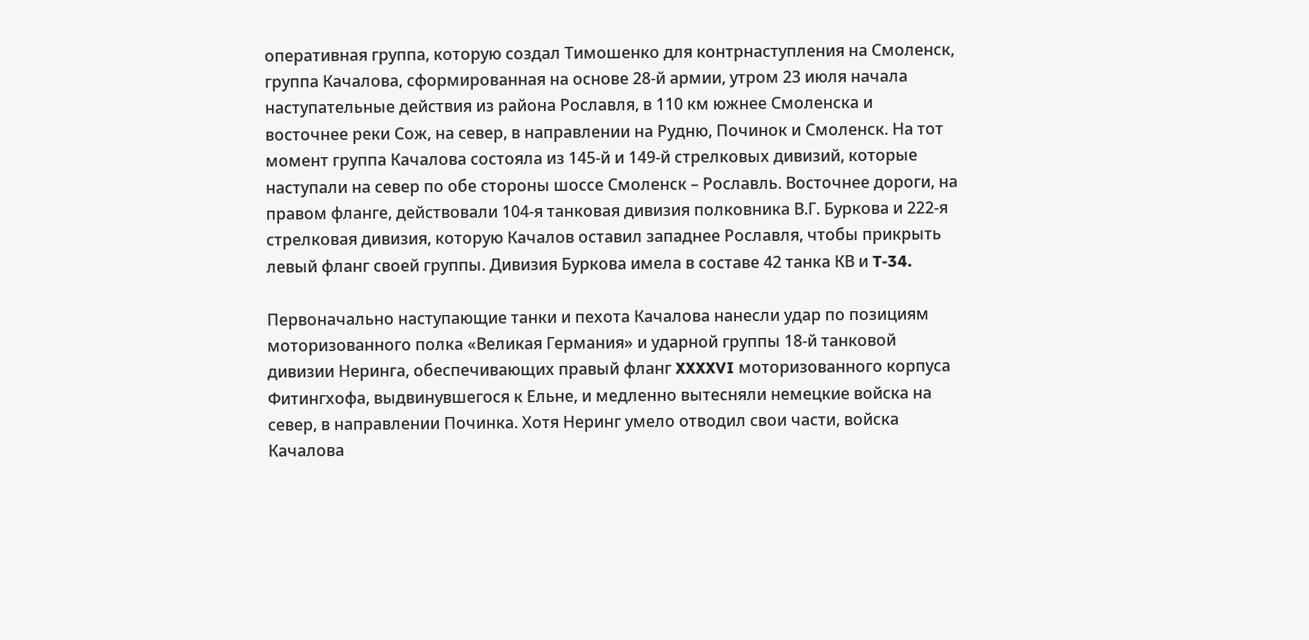оперативная группа, которую создал Тимошенко для контрнаступления на Смоленск, группа Качалова, сформированная на основе 28-й армии, утром 23 июля начала наступательные действия из района Рославля, в 110 км южнее Смоленска и восточнее реки Сож, на север, в направлении на Рудню, Починок и Смоленск. На тот момент группа Качалова состояла из 145-й и 149-й стрелковых дивизий, которые наступали на север по обе стороны шоссе Смоленск – Рославль. Восточнее дороги, на правом фланге, действовали 104-я танковая дивизия полковника В.Г. Буркова и 222-я стрелковая дивизия, которую Качалов оставил западнее Рославля, чтобы прикрыть левый фланг своей группы. Дивизия Буркова имела в составе 42 танка КВ и T-34.

Первоначально наступающие танки и пехота Качалова нанесли удар по позициям моторизованного полка «Великая Германия» и ударной группы 18-й танковой дивизии Неринга, обеспечивающих правый фланг XXXXVI моторизованного корпуса Фитингхофа, выдвинувшегося к Ельне, и медленно вытесняли немецкие войска на север, в направлении Починка. Хотя Неринг умело отводил свои части, войска Качалова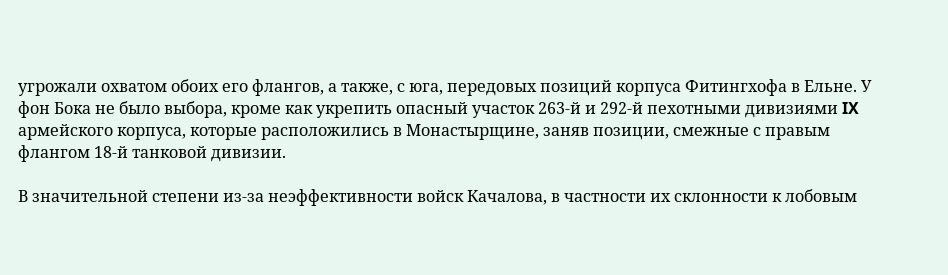угрожали охватом обоих его флангов, а также, с юга, передовых позиций корпуса Фитингхофа в Ельне. У фон Бока не было выбора, кроме как укрепить опасный участок 263-й и 292-й пехотными дивизиями IX армейского корпуса, которые расположились в Монастырщине, заняв позиции, смежные с правым флангом 18-й танковой дивизии.

В значительной степени из-за неэффективности войск Качалова, в частности их склонности к лобовым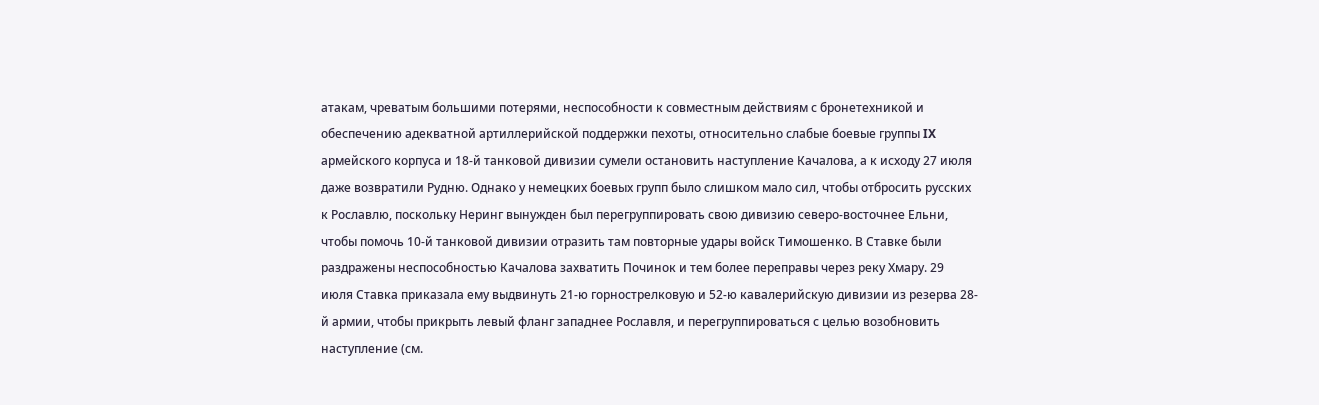атакам, чреватым большими потерями, неспособности к совместным действиям с бронетехникой и обеспечению адекватной артиллерийской поддержки пехоты, относительно слабые боевые группы IX армейского корпуса и 18-й танковой дивизии сумели остановить наступление Качалова, а к исходу 27 июля даже возвратили Рудню. Однако у немецких боевых групп было слишком мало сил, чтобы отбросить русских к Рославлю, поскольку Неринг вынужден был перегруппировать свою дивизию северо-восточнее Ельни, чтобы помочь 10-й танковой дивизии отразить там повторные удары войск Тимошенко. В Ставке были раздражены неспособностью Качалова захватить Починок и тем более переправы через реку Хмару. 29 июля Ставка приказала ему выдвинуть 21-ю горнострелковую и 52-ю кавалерийскую дивизии из резерва 28-й армии, чтобы прикрыть левый фланг западнее Рославля, и перегруппироваться с целью возобновить наступление (см.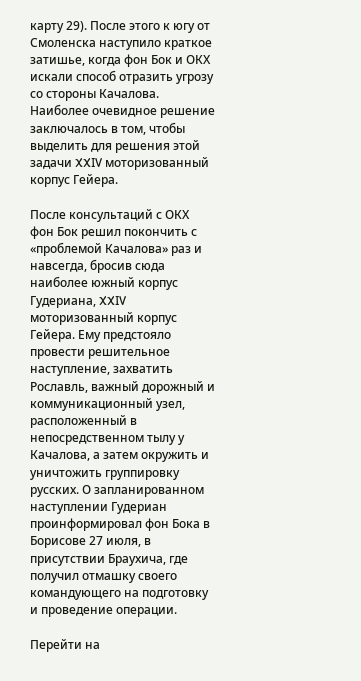карту 29). После этого к югу от Смоленска наступило краткое затишье, когда фон Бок и ОКХ искали способ отразить угрозу со стороны Качалова. Наиболее очевидное решение заключалось в том, чтобы выделить для решения этой задачи XXIV моторизованный корпус Гейера.

После консультаций с ОКХ фон Бок решил покончить с «проблемой Качалова» раз и навсегда, бросив сюда наиболее южный корпус Гудериана, XXIV моторизованный корпус Гейера. Ему предстояло провести решительное наступление, захватить Рославль, важный дорожный и коммуникационный узел, расположенный в непосредственном тылу у Качалова, а затем окружить и уничтожить группировку русских. О запланированном наступлении Гудериан проинформировал фон Бока в Борисове 27 июля, в присутствии Браухича, где получил отмашку своего командующего на подготовку и проведение операции.

Перейти на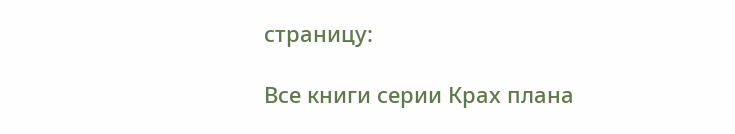страницу:

Все книги серии Крах плана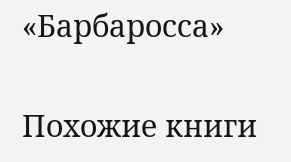«Барбаросса»

Похожие книги